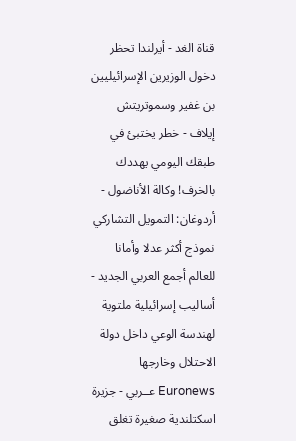قناة الغد - أيرلندا تحظر دخول الوزيرين الإسرائيليين بن غفير وسموتريتش إيلاف - خطر يختبئ في طبقك اليومي يهددك بالخرف! وكالة الأناضول - أردوغان: التمويل التشاركي نموذج أكثر عدلا وأمانا للعالم أجمع العربي الجديد - أساليب إسرائيلية ملتوية لهندسة الوعي داخل دولة الاحتلال وخارجها Euronews عــربي - جزيرة اسكتلندية صغيرة تغلق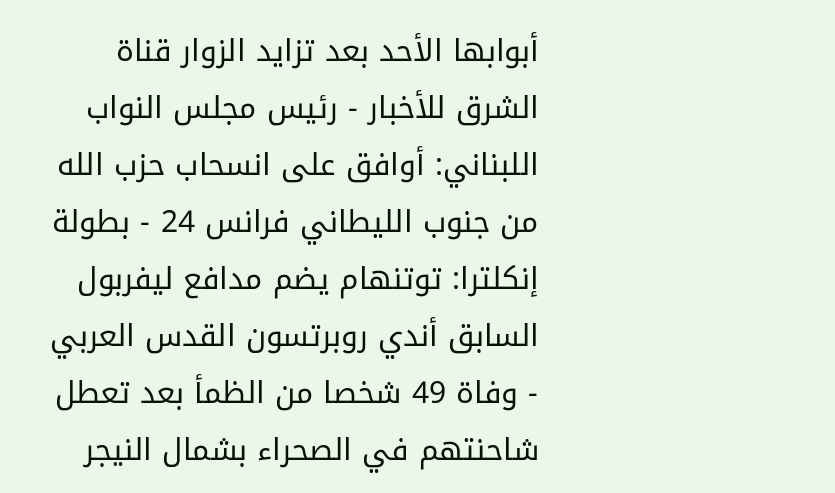أبوابها الأحد بعد تزايد الزوار قناة الشرق للأخبار - رئيس مجلس النواب اللبناني: أوافق على انسحاب حزب الله من جنوب الليطاني فرانس 24 - بطولة إنكلترا: توتنهام يضم مدافع ليفربول السابق أندي روبرتسون القدس العربي - وفاة 49 شخصا من الظمأ بعد تعطل شاحنتهم في الصحراء بشمال النيجر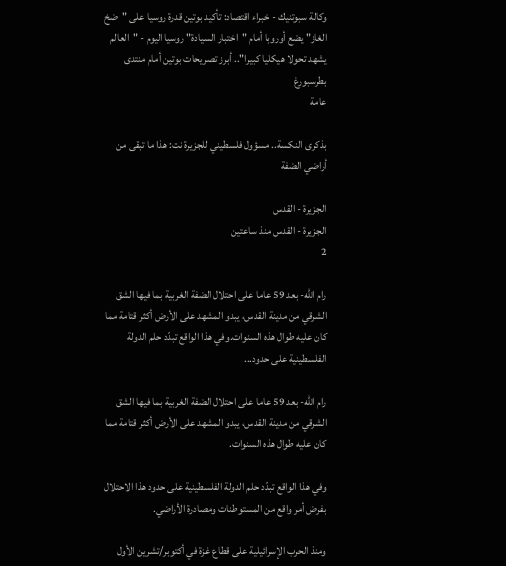وكالة سبوتنيك - خبراء اقتصاد: تأكيد بوتين قدرة روسيا على "ضخ الغاز" يضع أوروبا أمام "اختبار السيادة" روسيا اليوم - "العالم يشهد تحولا هيكليا كبيرا".. أبرز تصريحات بوتين أمام منتدى بطرسبورغ
عامة

بذكرى النكسة.. مسؤول فلسطيني للجزيرة نت: هذا ما تبقى من أراضي الضفة

الجزيرة - القدس
الجزيرة - القدس منذ ساعتين
2

رام الله- بعد 59 عاما على احتلال الضفة الغربية بما فيها الشق الشرقي من مدينة القدس، يبدو المشهد على الأرض أكثر قتامة مما كان عليه طوال هذه السنوات.وفي هذا الواقع تبدّد حلم الدولة الفلسطينية على حدود...

رام الله- بعد 59 عاما على احتلال الضفة الغربية بما فيها الشق الشرقي من مدينة القدس، يبدو المشهد على الأرض أكثر قتامة مما كان عليه طوال هذه السنوات.

وفي هذا الواقع تبدّد حلم الدولة الفلسطينية على حدود هذا الاحتلال بفرض أمر واقع من المستوطنات ومصادرة الأراضي.

ومنذ الحرب الإسرائيلية على قطاع غزة في أكتوبر/تشرين الأول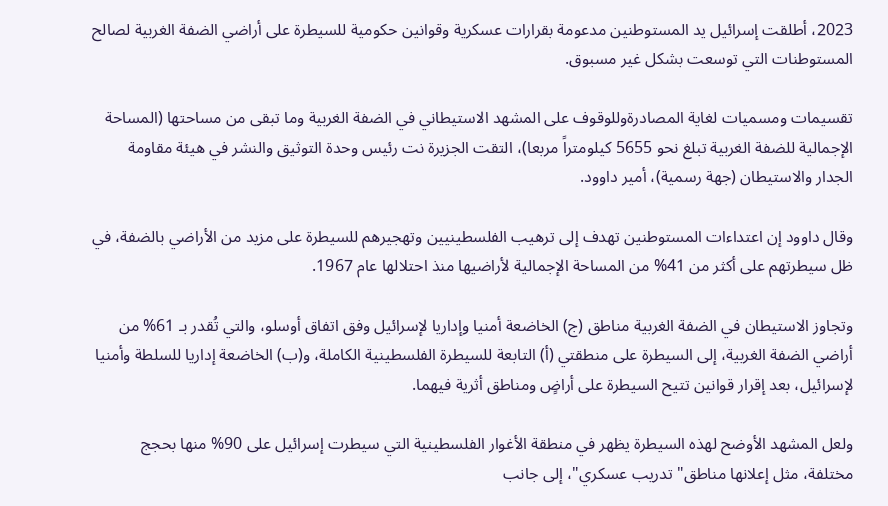2023، أطلقت إسرائيل يد المستوطنين مدعومة بقرارات عسكرية وقوانين حكومية للسيطرة على أراضي الضفة الغربية لصالح المستوطنات التي توسعت بشكل غير مسبوق.

تقسيمات ومسميات لغاية المصادرةوللوقوف على المشهد الاستيطاني في الضفة الغربية وما تبقى من مساحتها (المساحة الإجمالية للضفة الغربية تبلغ نحو 5655 كيلومتراً مربعا)، التقت الجزيرة نت رئيس وحدة التوثيق والنشر في هيئة مقاومة الجدار والاستيطان (جهة رسمية)، أمير داوود.

وقال داوود إن اعتداءات المستوطنين تهدف إلى ترهيب الفلسطينيين وتهجيرهم للسيطرة على مزيد من الأراضي بالضفة، في ظل سيطرتهم على أكثر من 41% من المساحة الإجمالية لأراضيها منذ احتلالها عام 1967.

وتجاوز الاستيطان في الضفة الغربية مناطق (ج) الخاضعة أمنيا وإداريا لإسرائيل وفق اتفاق أوسلو، والتي تُقدر بـ 61% من أراضي الضفة الغربية، إلى السيطرة على منطقتي (أ) التابعة للسيطرة الفلسطينية الكاملة، و(ب) الخاضعة إداريا للسلطة وأمنيا لإسرائيل، بعد إقرار قوانين تتيح السيطرة على أراضٍ ومناطق أثرية فيهما.

ولعل المشهد الأوضح لهذه السيطرة يظهر في منطقة الأغوار الفلسطينية التي سيطرت إسرائيل على 90% منها بحجج مختلفة، مثل إعلانها مناطق" تدريب عسكري"، إلى جانب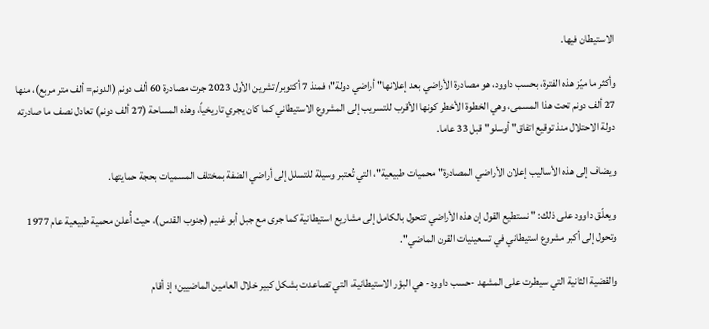الاستيطان فيها.

وأكثر ما ميّز هذه الفترة، بحسب داوود، هو مصادرة الأراضي بعد إعلانها" أراضي دولة"؛ فمنذ 7 أكتوبر/تشرين الأول 2023 جرت مصادرة 60 ألف دونم (الدونم= ألف متر مربع)، منها 27 ألف دونم تحت هذا المسمى، وهي الخطوة الأخطر كونها الأقرب للتسريب إلى المشروع الاستيطاني كما كان يجري تاريخياً، وهذه المساحة (27 ألف دونم) تعادل نصف ما صادرته دولة الاحتلال منذ توقيع اتفاق" أوسلو" قبل 33 عاما.

ويضاف إلى هذه الأساليب إعلان الأراضي المصادرة" محميات طبيعية"، التي تُعتبر وسيلة للتسلل إلى أراضي الضفة بمختلف المسميات بحجة حمايتها.

ويعلّق داوود على ذلك: " نستطيع القول إن هذه الأراضي تتحول بالكامل إلى مشاريع استيطانية كما جرى مع جبل أبو غنيم (جنوب القدس)، حيث أُعلن محمية طبيعية عام 1977 وتحول إلى أكبر مشروع استيطاني في تسعينيات القرن الماضي".

والقضية الثانية التي سيطرت على المشهد -حسب داوود- هي البؤر الاستيطانية، التي تصاعدت بشكل كبير خلال العامين الماضيين؛ إذ أقام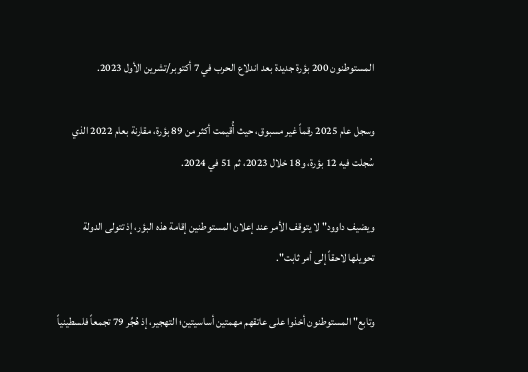المستوطنون 200 بؤرة جديدة بعد اندلاع الحرب في 7 أكتوبر/تشرين الأول 2023.

وسجل عام 2025 رقماً غير مسبوق، حيث أُقيمت أكثر من 89 بؤرة، مقارنة بعام 2022 الذي سُجلت فيه 12 بؤرة، و18 خلال 2023، ثم 51 في 2024.

ويضيف داوود" لا يتوقف الأمر عند إعلان المستوطنين إقامة هذه البؤر، إذ تتولى الدولة تحويلها لاحقاً إلى أمر ثابت".

وتابع" المستوطنون أخذوا على عاتقهم مهمتين أساسيتين؛ التهجير، إذ هُجِّر 79 تجمعاً فلسطينياً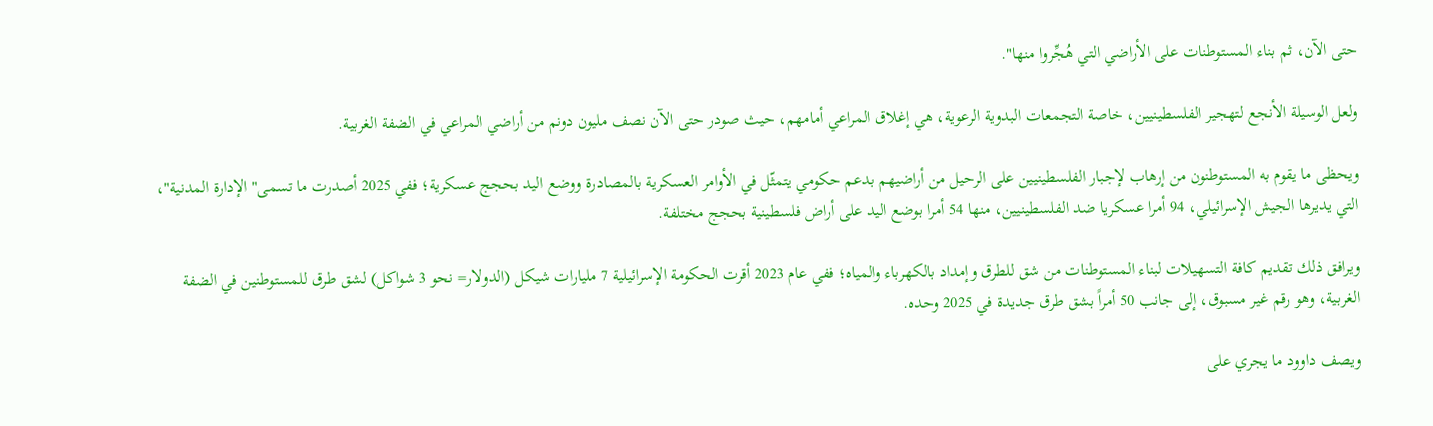حتى الآن، ثم بناء المستوطنات على الأراضي التي هُجِّروا منها".

ولعل الوسيلة الأنجع لتهجير الفلسطينيين، خاصة التجمعات البدوية الرعوية، هي إغلاق المراعي أمامهم، حيث صودر حتى الآن نصف مليون دونم من أراضي المراعي في الضفة الغربية.

ويحظى ما يقوم به المستوطنون من إرهاب لإجبار الفلسطينيين على الرحيل من أراضيهم بدعم حكومي يتمثّل في الأوامر العسكرية بالمصادرة ووضع اليد بحجج عسكرية؛ ففي 2025 أصدرت ما تسمى" الإدارة المدنية"، التي يديرها الجيش الإسرائيلي، 94 أمرا عسكريا ضد الفلسطينيين، منها 54 أمرا بوضع اليد على أراض فلسطينية بحجج مختلفة.

ويرافق ذلك تقديم كافة التسهيلات لبناء المستوطنات من شق للطرق وإمداد بالكهرباء والمياه؛ ففي عام 2023 أقرت الحكومة الإسرائيلية 7 مليارات شيكل (الدولار= نحو 3 شواكل) لشق طرق للمستوطنين في الضفة الغربية، وهو رقم غير مسبوق، إلى جانب 50 أمراً بشق طرق جديدة في 2025 وحده.

ويصف داوود ما يجري على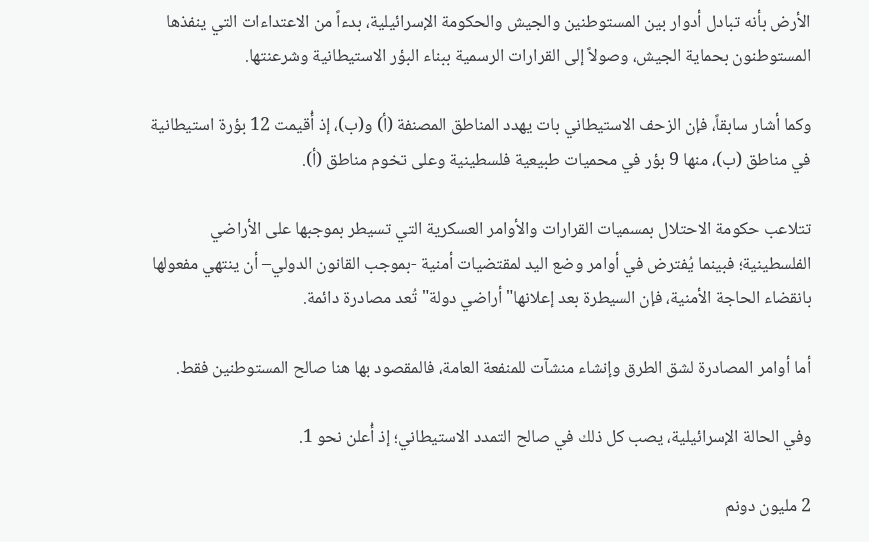الأرض بأنه تبادل أدوار بين المستوطنين والجيش والحكومة الإسرائيلية، بدءاً من الاعتداءات التي ينفذها المستوطنون بحماية الجيش، وصولاً إلى القرارات الرسمية ببناء البؤر الاستيطانية وشرعنتها.

وكما أشار سابقاً، فإن الزحف الاستيطاني بات يهدد المناطق المصنفة (أ) و(ب)، إذ أُقيمت 12 بؤرة استيطانية في مناطق (ب)، منها 9 بؤر في محميات طبيعية فلسطينية وعلى تخوم مناطق (أ).

تتلاعب حكومة الاحتلال بمسميات القرارات والأوامر العسكرية التي تسيطر بموجبها على الأراضي الفلسطينية؛ فبينما يُفترض في أوامر وضع اليد لمقتضيات أمنية -بموجب القانون الدولي– أن ينتهي مفعولها بانقضاء الحاجة الأمنية، فإن السيطرة بعد إعلانها" أراضي دولة" تُعد مصادرة دائمة.

أما أوامر المصادرة لشق الطرق وإنشاء منشآت للمنفعة العامة، فالمقصود بها هنا صالح المستوطنين فقط.

وفي الحالة الإسرائيلية، يصب كل ذلك في صالح التمدد الاستيطاني؛ إذ أُعلن نحو 1.

2 مليون دونم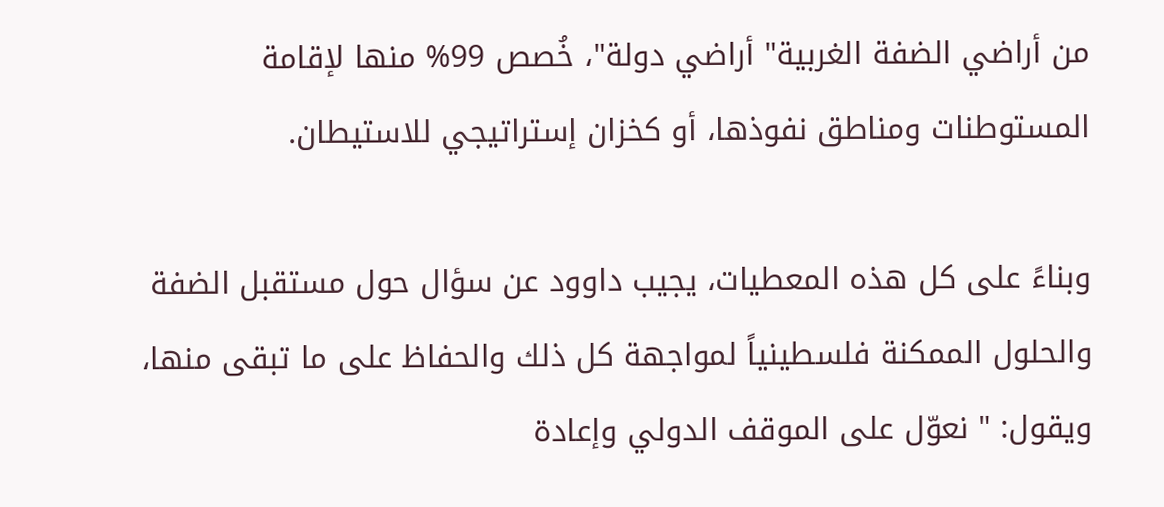من أراضي الضفة الغربية" أراضي دولة"، خُصص 99% منها لإقامة المستوطنات ومناطق نفوذها، أو كخزان إستراتيجي للاستيطان.

وبناءً على كل هذه المعطيات، يجيب داوود عن سؤال حول مستقبل الضفة والحلول الممكنة فلسطينياً لمواجهة كل ذلك والحفاظ على ما تبقى منها، ويقول: " نعوّل على الموقف الدولي وإعادة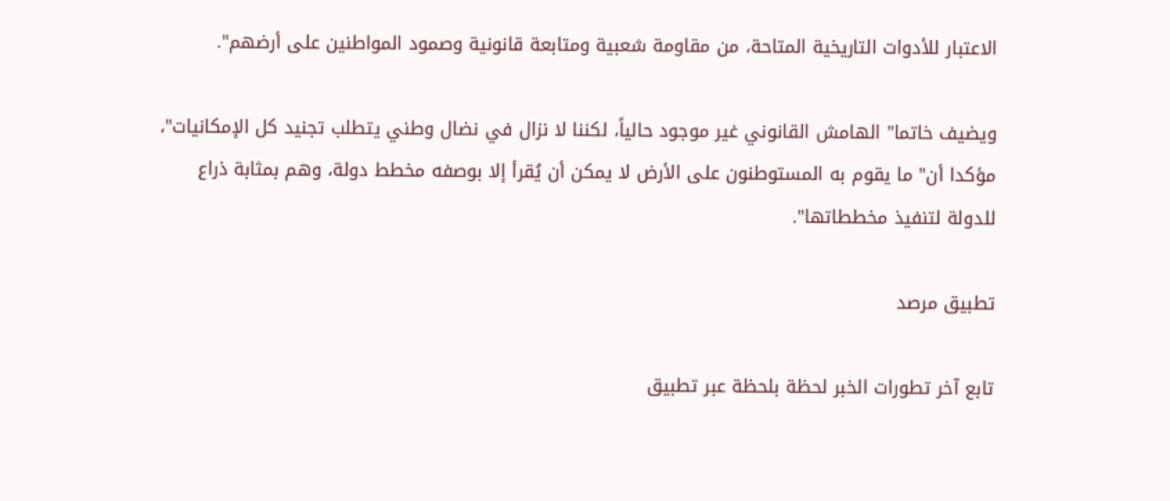الاعتبار للأدوات التاريخية المتاحة، من مقاومة شعبية ومتابعة قانونية وصمود المواطنين على أرضهم".

ويضيف خاتما" الهامش القانوني غير موجود حالياً، لكننا لا نزال في نضال وطني يتطلب تجنيد كل الإمكانيات"، مؤكدا أن" ما يقوم به المستوطنون على الأرض لا يمكن أن يُقرأ إلا بوصفه مخطط دولة، وهم بمثابة ذراع للدولة لتنفيذ مخططاتها".

تطبيق مرصد

تابع آخر تطورات الخبر لحظة بلحظة عبر تطبيق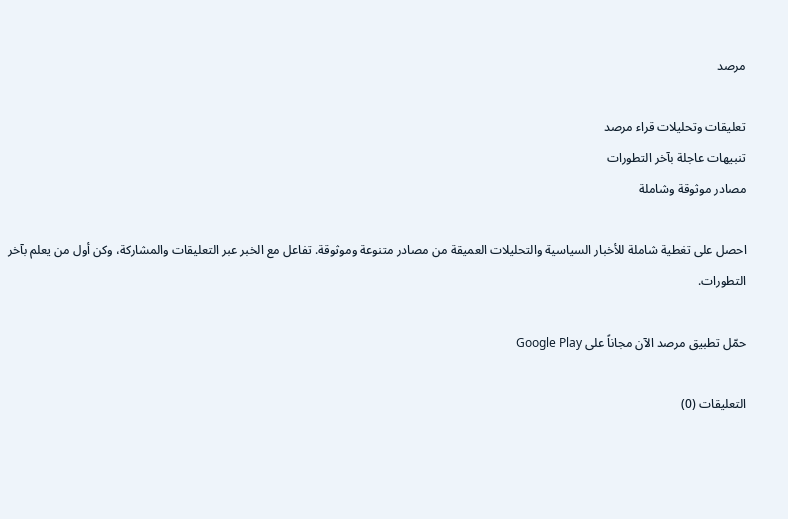مرصد

تعليقات وتحليلات قراء مرصد
تنبيهات عاجلة بآخر التطورات
مصادر موثوقة وشاملة

احصل على تغطية شاملة للأخبار السياسية والتحليلات العميقة من مصادر متنوعة وموثوقة. تفاعل مع الخبر عبر التعليقات والمشاركة، وكن أول من يعلم بآخر التطورات.

حمّل تطبيق مرصد الآن مجاناً على Google Play

التعليقات (0)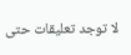لا توجد تعليقات حتى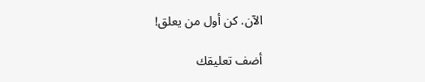الآن. كن أول من يعلق!

أضف تعليقك